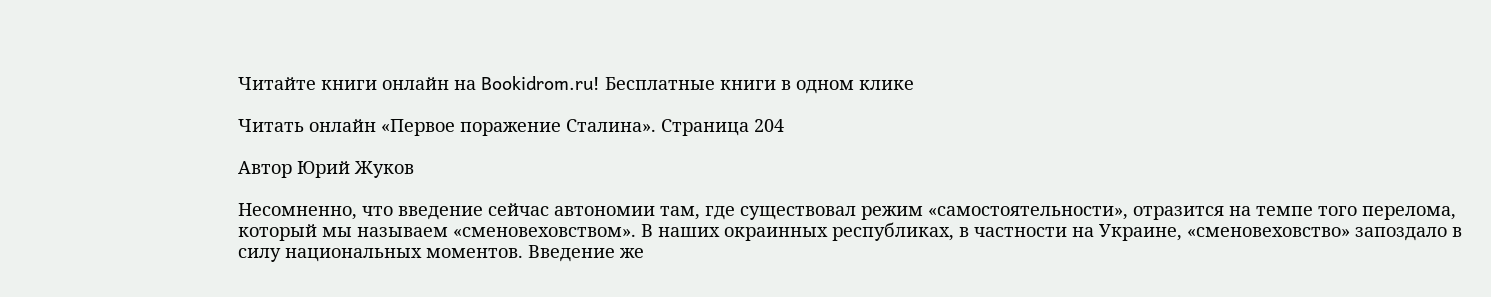Читайте книги онлайн на Bookidrom.ru! Бесплатные книги в одном клике

Читать онлайн «Первое поражение Сталина». Страница 204

Автор Юрий Жуков

Несомненно, что введение сейчас автономии там, где существовал режим «самостоятельности», отразится на темпе того перелома, который мы называем «сменовеховством». В наших окраинных республиках, в частности на Украине, «сменовеховство» запоздало в силу национальных моментов. Введение же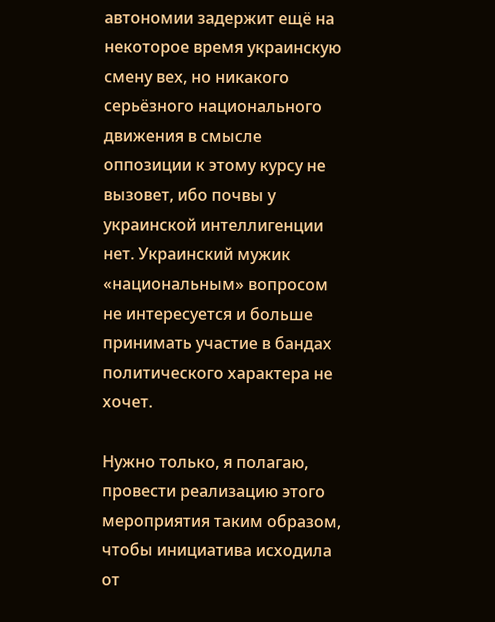автономии задержит ещё на некоторое время украинскую смену вех, но никакого серьёзного национального движения в смысле оппозиции к этому курсу не вызовет, ибо почвы у украинской интеллигенции нет. Украинский мужик «национальным» вопросом не интересуется и больше принимать участие в бандах политического характера не хочет.

Нужно только, я полагаю, провести реализацию этого мероприятия таким образом, чтобы инициатива исходила от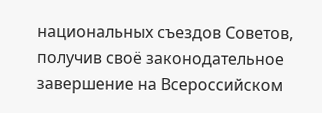национальных съездов Советов, получив своё законодательное завершение на Всероссийском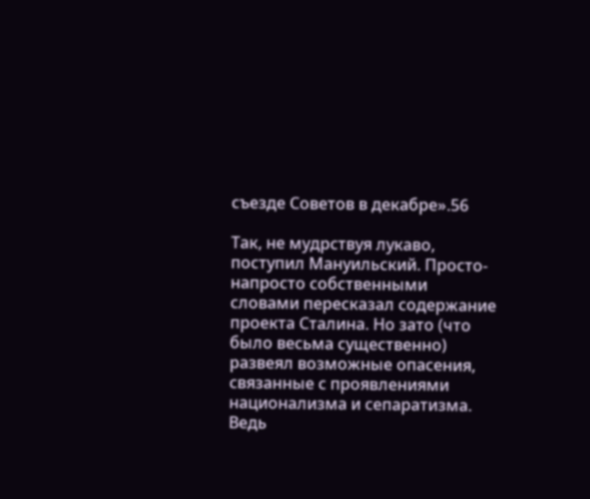съезде Советов в декабре».56

Так, не мудрствуя лукаво, поступил Мануильский. Просто-напросто собственными словами пересказал содержание проекта Сталина. Но зато (что было весьма существенно) развеял возможные опасения, связанные с проявлениями национализма и сепаратизма. Ведь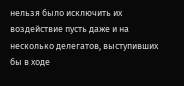нельзя было исключить их воздействие пусть даже и на несколько делегатов, выступивших бы в ходе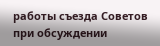работы съезда Советов при обсуждении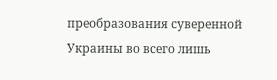преобразования суверенной Украины во всего лишь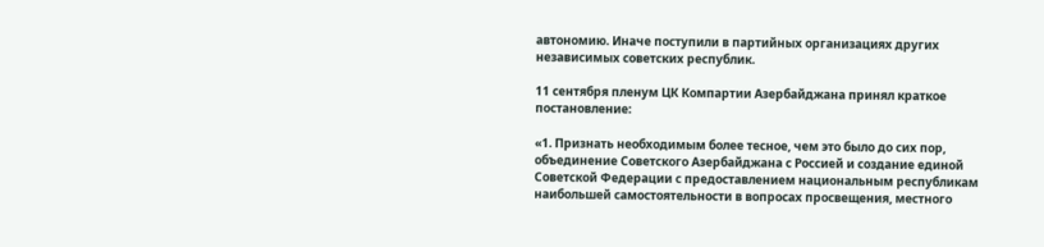автономию. Иначе поступили в партийных организациях других независимых советских республик.

11 сентября пленум ЦК Компартии Азербайджана принял краткое постановление:

«1. Признать необходимым более тесное, чем это было до сих пор, объединение Советского Азербайджана с Россией и создание единой Советской Федерации с предоставлением национальным республикам наибольшей самостоятельности в вопросах просвещения, местного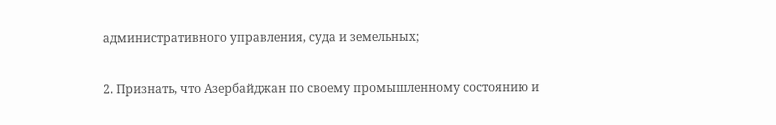административного управления, суда и земельных;

2. Признать, что Азербайджан по своему промышленному состоянию и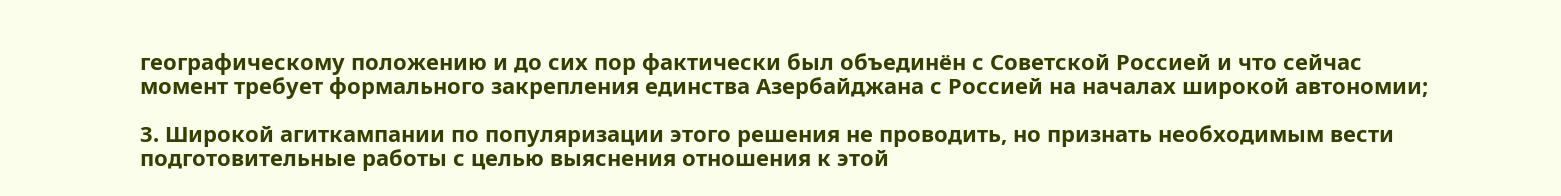географическому положению и до сих пор фактически был объединён с Советской Россией и что сейчас момент требует формального закрепления единства Азербайджана с Россией на началах широкой автономии;

3. Широкой агиткампании по популяризации этого решения не проводить, но признать необходимым вести подготовительные работы с целью выяснения отношения к этой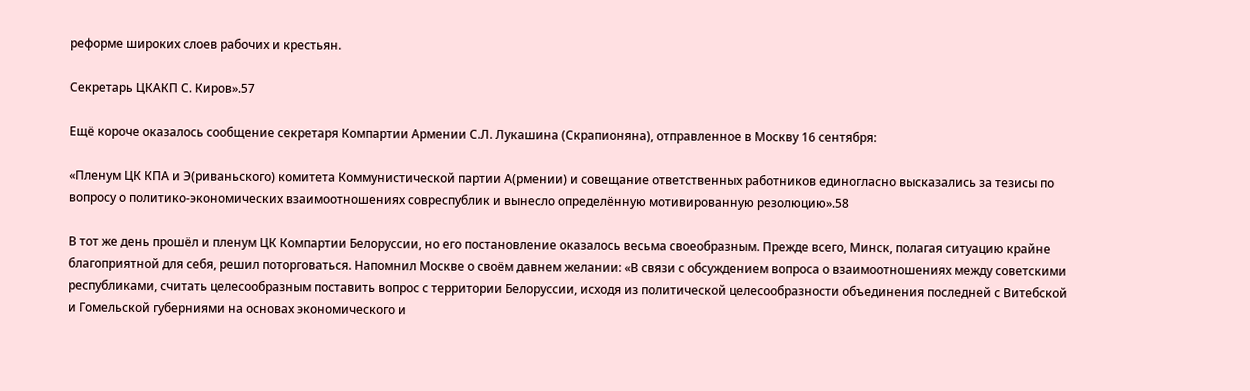реформе широких слоев рабочих и крестьян.

Секретарь ЦКАКП С. Киров».57

Ещё короче оказалось сообщение секретаря Компартии Армении С.Л. Лукашина (Скрапионяна), отправленное в Москву 16 сентября:

«Пленум ЦК КПА и Э(риваньского) комитета Коммунистической партии А(рмении) и совещание ответственных работников единогласно высказались за тезисы по вопросу о политико-экономических взаимоотношениях совреспублик и вынесло определённую мотивированную резолюцию».58

В тот же день прошёл и пленум ЦК Компартии Белоруссии, но его постановление оказалось весьма своеобразным. Прежде всего, Минск, полагая ситуацию крайне благоприятной для себя, решил поторговаться. Напомнил Москве о своём давнем желании: «В связи с обсуждением вопроса о взаимоотношениях между советскими республиками, считать целесообразным поставить вопрос с территории Белоруссии, исходя из политической целесообразности объединения последней с Витебской и Гомельской губерниями на основах экономического и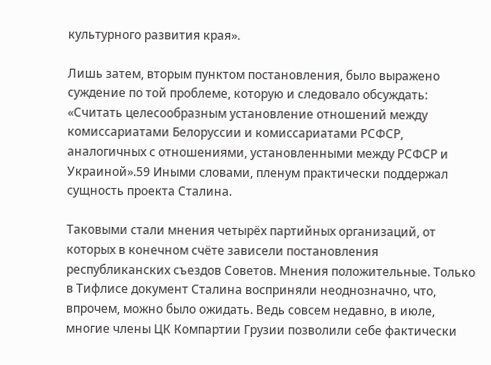культурного развития края».

Лишь затем, вторым пунктом постановления, было выражено суждение по той проблеме, которую и следовало обсуждать: «Считать целесообразным установление отношений между комиссариатами Белоруссии и комиссариатами РСФСР, аналогичных с отношениями, установленными между РСФСР и Украиной».59 Иными словами, пленум практически поддержал сущность проекта Сталина.

Таковыми стали мнения четырёх партийных организаций, от которых в конечном счёте зависели постановления республиканских съездов Советов. Мнения положительные. Только в Тифлисе документ Сталина восприняли неоднозначно, что, впрочем, можно было ожидать. Ведь совсем недавно, в июле, многие члены ЦК Компартии Грузии позволили себе фактически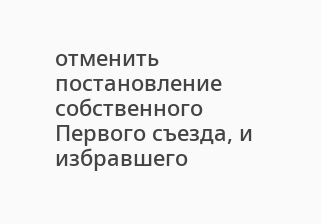отменить постановление собственного Первого съезда, и избравшего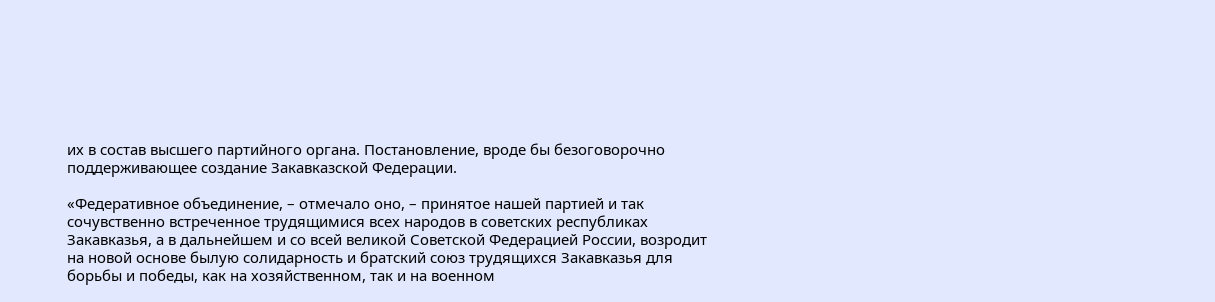их в состав высшего партийного органа. Постановление, вроде бы безоговорочно поддерживающее создание Закавказской Федерации.

«Федеративное объединение, – отмечало оно, – принятое нашей партией и так сочувственно встреченное трудящимися всех народов в советских республиках Закавказья, а в дальнейшем и со всей великой Советской Федерацией России, возродит на новой основе былую солидарность и братский союз трудящихся Закавказья для борьбы и победы, как на хозяйственном, так и на военном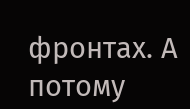фронтах. А потому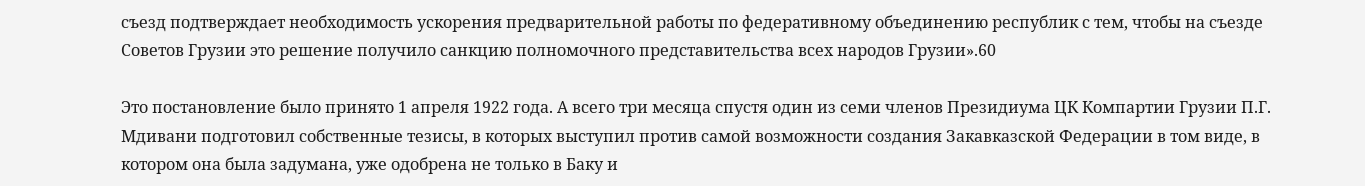съезд подтверждает необходимость ускорения предварительной работы по федеративному объединению республик с тем, чтобы на съезде Советов Грузии это решение получило санкцию полномочного представительства всех народов Грузии».60

Это постановление было принято 1 апреля 1922 года. А всего три месяца спустя один из семи членов Президиума ЦК Компартии Грузии П.Г. Мдивани подготовил собственные тезисы, в которых выступил против самой возможности создания Закавказской Федерации в том виде, в котором она была задумана, уже одобрена не только в Баку и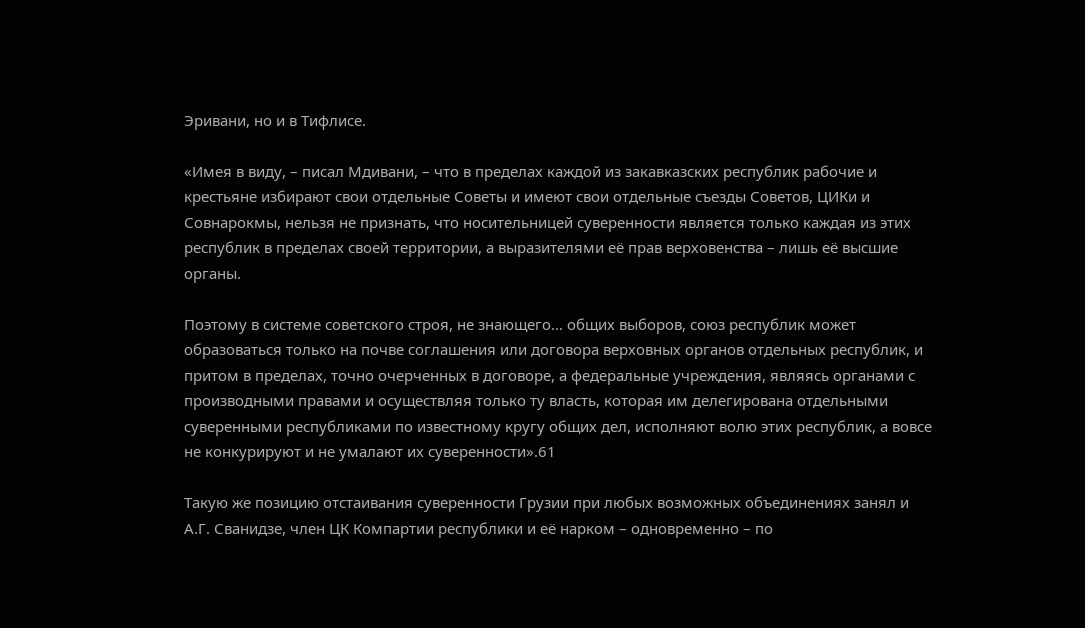Эривани, но и в Тифлисе.

«Имея в виду, – писал Мдивани, – что в пределах каждой из закавказских республик рабочие и крестьяне избирают свои отдельные Советы и имеют свои отдельные съезды Советов, ЦИКи и Совнарокмы, нельзя не признать, что носительницей суверенности является только каждая из этих республик в пределах своей территории, а выразителями её прав верховенства – лишь её высшие органы.

Поэтому в системе советского строя, не знающего… общих выборов, союз республик может образоваться только на почве соглашения или договора верховных органов отдельных республик, и притом в пределах, точно очерченных в договоре, а федеральные учреждения, являясь органами с производными правами и осуществляя только ту власть, которая им делегирована отдельными суверенными республиками по известному кругу общих дел, исполняют волю этих республик, а вовсе не конкурируют и не умалают их суверенности».61

Такую же позицию отстаивания суверенности Грузии при любых возможных объединениях занял и А.Г. Сванидзе, член ЦК Компартии республики и её нарком – одновременно – по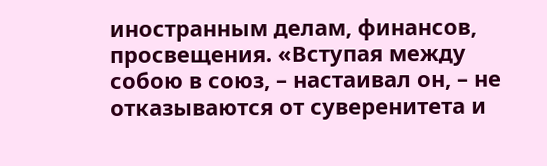иностранным делам, финансов, просвещения. «Вступая между собою в союз, – настаивал он, – не отказываются от суверенитета и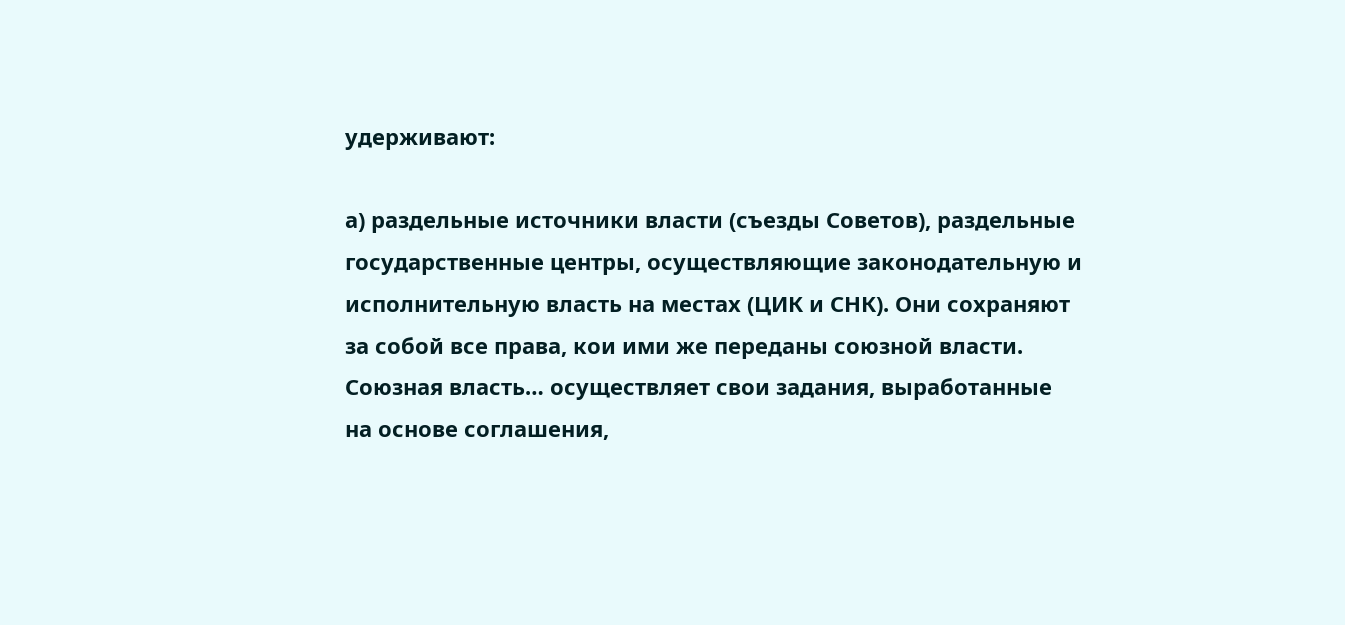удерживают:

а) раздельные источники власти (съезды Советов), раздельные государственные центры, осуществляющие законодательную и исполнительную власть на местах (ЦИК и СНК). Они сохраняют за собой все права, кои ими же переданы союзной власти. Союзная власть… осуществляет свои задания, выработанные на основе соглашения,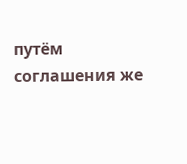путём соглашения же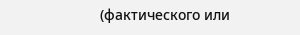(фактического или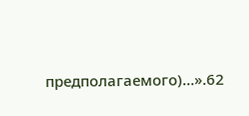предполагаемого)…».62